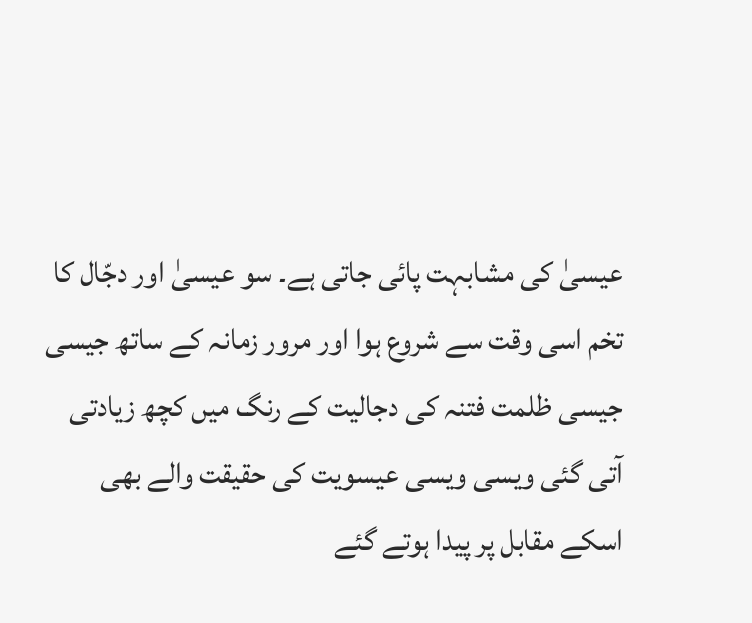عیسیٰ کی مشابہت پائی جاتی ہے۔ سو عیسیٰ اور دجّال کا تخم اسی وقت سے شروع ہوا اور مرور زمانہ کے ساتھ جیسی جیسی ظلمت فتنہ کی دجالیت کے رنگ میں کچھ زیادتی آتی گئی ویسی ویسی عیسویت کی حقیقت والے بھی اسکے مقابل پر پیدا ہوتے گئے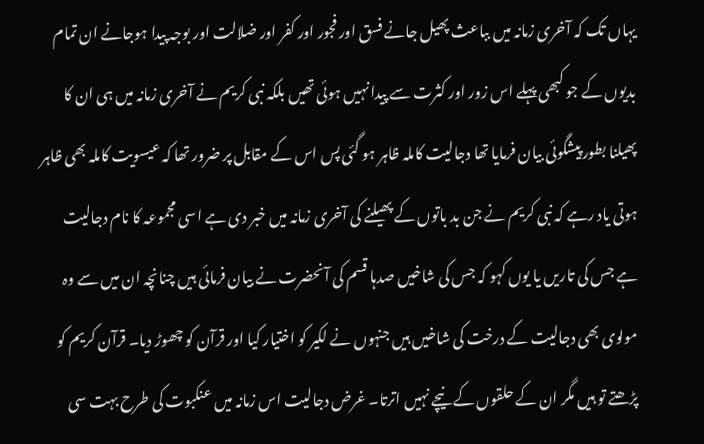یہاں تک کہ آخری زمانہ میں بباعث پھیل جانے فسق اور فجور اور کفر اور ضلالت اور بوجہ پیدا ہوجانے ان تمام بدیوں کے جو کبھی پہلے اس زور اور کثرت سے پیدا نہیں ہوئی تھیں بلکہ نبی کریم نے آخری زمانہ میں ہی ان کا پھیلنا بطور پیشگوئی بیان فرمایا تھا دجالیت کاملہ ظاہر ہو گئی پس اس کے مقابل پر ضرور تھا کہ عیسویت کاملہ بھی ظاہر ہوتی یاد رہے کہ نبی کریم نے جن بد باتوں کے پھیلنے کی آخری زمانہ میں خبر دی ہے اسی مجموعہ کا نام دجالیت ہے جس کی تاریں یا یوں کہو کہ جس کی شاخیں صدہا قسم کی آنحضرت نے بیان فرمائی ہیں چنانچہ ان میں سے وہ مولوی بھی دجالیت کے درخت کی شاخیں ہیں جنہوں نے لکیر کو اختیار کیا اور قرآن کو چھوڑ دیا۔ قرآن کریم کو پڑھتے تو ہیں مگر ان کے حلقوں کے نیچے نہیں اترتا۔ غرض دجالیت اس زمانہ میں عنکبوت کی طرح بہت سی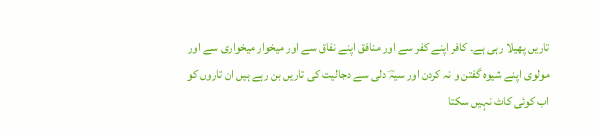تاریں پھیلا رہی ہے۔ کافر اپنے کفر سے اور منافق اپنے نفاق سے اور میخوار میخواری سے اور مولوی اپنے شیوہ گفتن و نہ کردن اور سیہؔ دلی سے دجالیت کی تاریں بن رہے ہیں ان تاروں کو اب کوئی کاٹ نہیں سکتا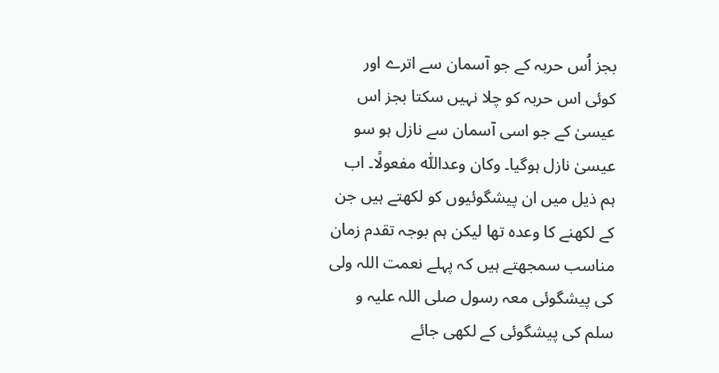بجز اُس حربہ کے جو آسمان سے اترے اور کوئی اس حربہ کو چلا نہیں سکتا بجز اس عیسیٰ کے جو اسی آسمان سے نازل ہو سو عیسیٰ نازل ہوگیا۔ وکان وعداللّٰہ مفعولًا۔ اب ہم ذیل میں ان پیشگوئیوں کو لکھتے ہیں جن کے لکھنے کا وعدہ تھا لیکن ہم بوجہ تقدم زمان مناسب سمجھتے ہیں کہ پہلے نعمت اللہ ولی کی پیشگوئی معہ رسول صلی اللہ علیہ و سلم کی پیشگوئی کے لکھی جائے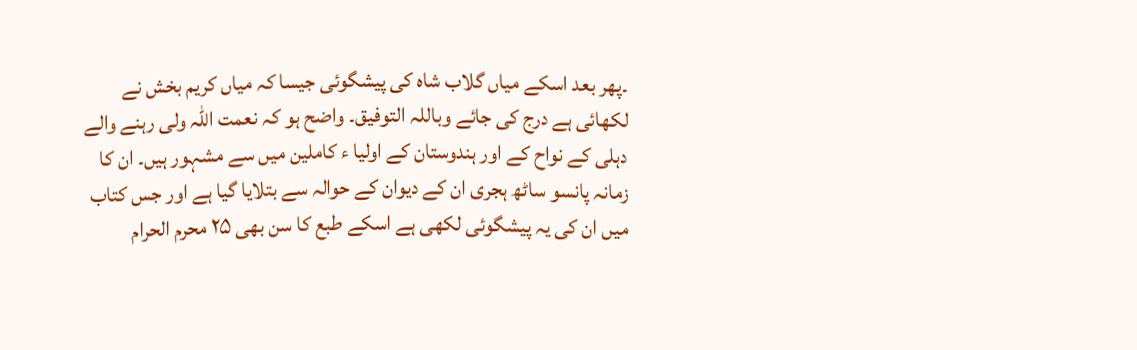۔پھر بعد اسکے میاں گلاب شاہ کی پیشگوئی جیسا کہ میاں کریم بخش نے لکھائی ہے درج کی جائے وباللہ التوفیق۔ واضح ہو کہ نعمت اللہ ولی رہنے والے دہلی کے نواح کے اور ہندوستان کے اولیا ء کاملین میں سے مشہور ہیں۔ ان کا زمانہ پانسو ساٹھ ہجری ان کے دیوان کے حوالہ سے بتلایا گیا ہے اور جس کتاب میں ان کی یہ پیشگوئی لکھی ہے اسکے طبع کا سن بھی ۲۵ محرم الحرام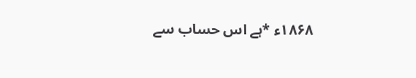۱۸۶۸ء *ہے اس حساب سے